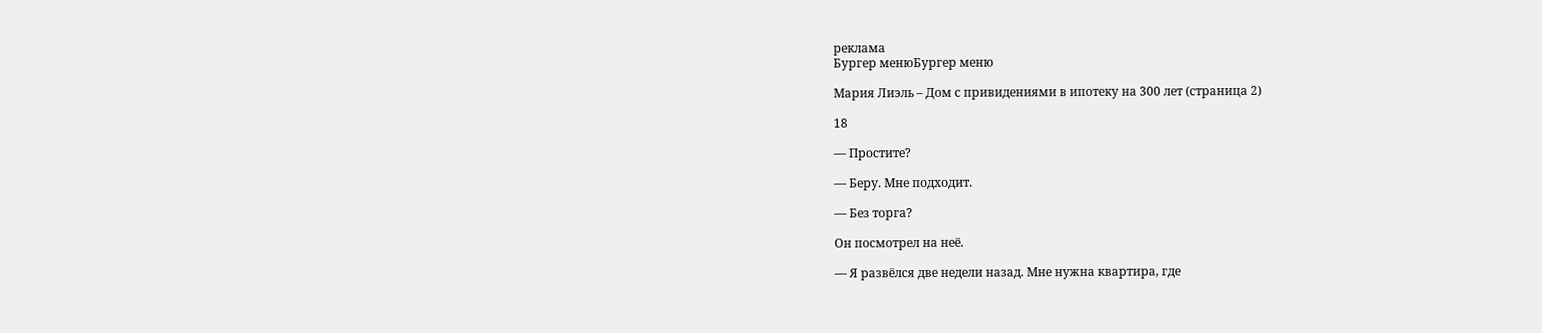реклама
Бургер менюБургер меню

Мария Лиэль – Дом с привидениями в ипотеку на 300 лет (страница 2)

18

— Простите?

— Беру. Мне подходит.

— Без торга?

Он посмотрел на неё.

— Я развёлся две недели назад. Мне нужна квартира, где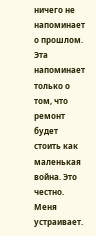ничего не напоминает о прошлом. Эта напоминает только о том, что ремонт будет стоить как маленькая война. Это честно. Меня устраивает.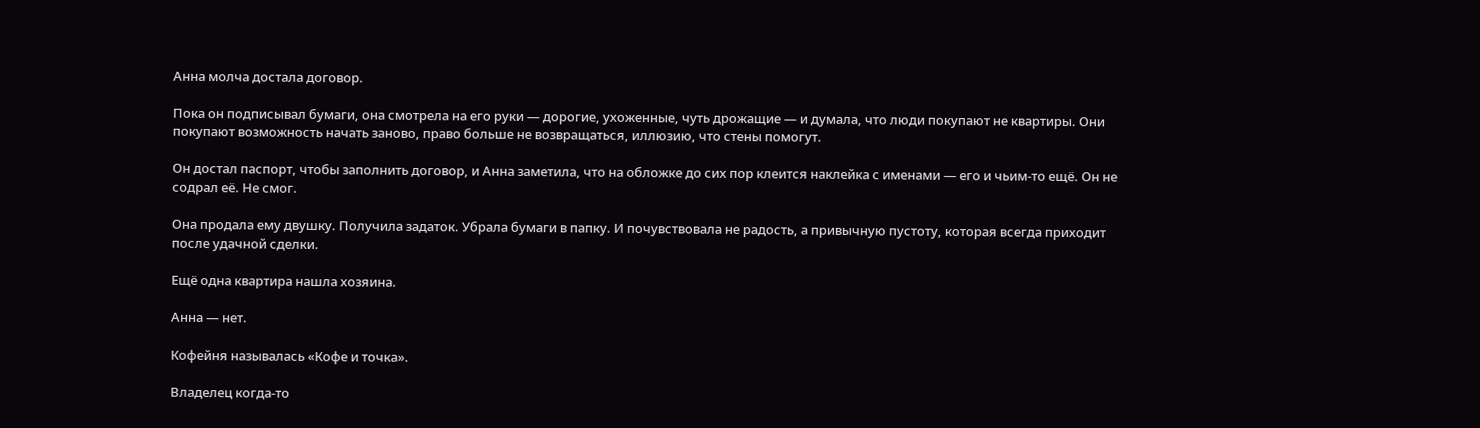Анна молча достала договор.

Пока он подписывал бумаги, она смотрела на его руки — дорогие, ухоженные, чуть дрожащие — и думала, что люди покупают не квартиры. Они покупают возможность начать заново, право больше не возвращаться, иллюзию, что стены помогут.

Он достал паспорт, чтобы заполнить договор, и Анна заметила, что на обложке до сих пор клеится наклейка с именами — его и чьим-то ещё. Он не содрал её. Не смог.

Она продала ему двушку. Получила задаток. Убрала бумаги в папку. И почувствовала не радость, а привычную пустоту, которая всегда приходит после удачной сделки.

Ещё одна квартира нашла хозяина.

Анна — нет.

Кофейня называлась «Кофе и точка».

Владелец когда-то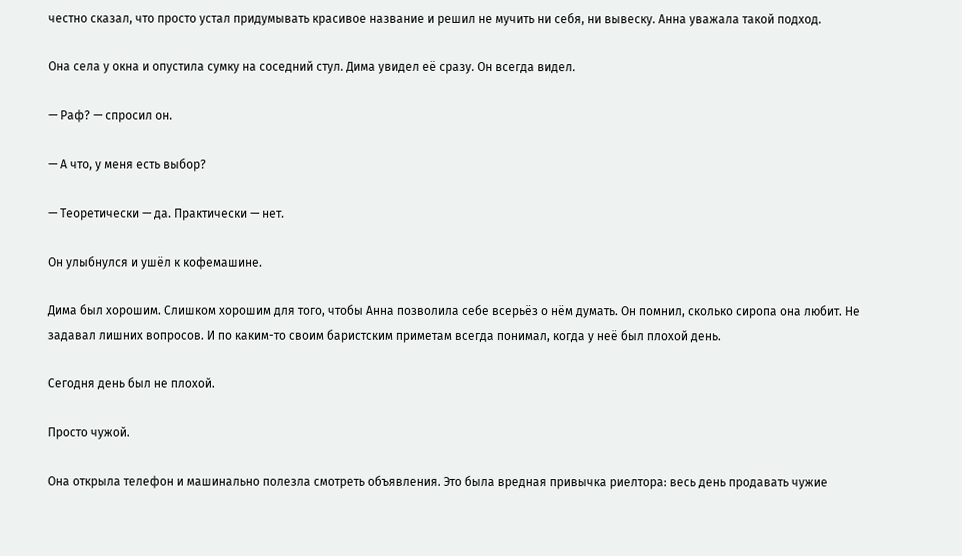честно сказал, что просто устал придумывать красивое название и решил не мучить ни себя, ни вывеску. Анна уважала такой подход.

Она села у окна и опустила сумку на соседний стул. Дима увидел её сразу. Он всегда видел.

— Раф? — спросил он.

— А что, у меня есть выбор?

— Теоретически — да. Практически — нет.

Он улыбнулся и ушёл к кофемашине.

Дима был хорошим. Слишком хорошим для того, чтобы Анна позволила себе всерьёз о нём думать. Он помнил, сколько сиропа она любит. Не задавал лишних вопросов. И по каким-то своим баристским приметам всегда понимал, когда у неё был плохой день.

Сегодня день был не плохой.

Просто чужой.

Она открыла телефон и машинально полезла смотреть объявления. Это была вредная привычка риелтора: весь день продавать чужие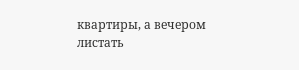квартиры, а вечером листать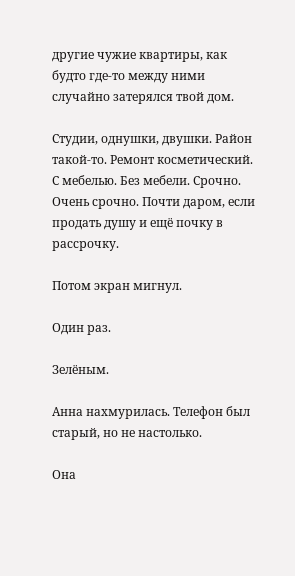другие чужие квартиры, как будто где-то между ними случайно затерялся твой дом.

Студии, однушки, двушки. Район такой-то. Ремонт косметический. С мебелью. Без мебели. Срочно. Очень срочно. Почти даром, если продать душу и ещё почку в рассрочку.

Потом экран мигнул.

Один раз.

Зелёным.

Анна нахмурилась. Телефон был старый, но не настолько.

Она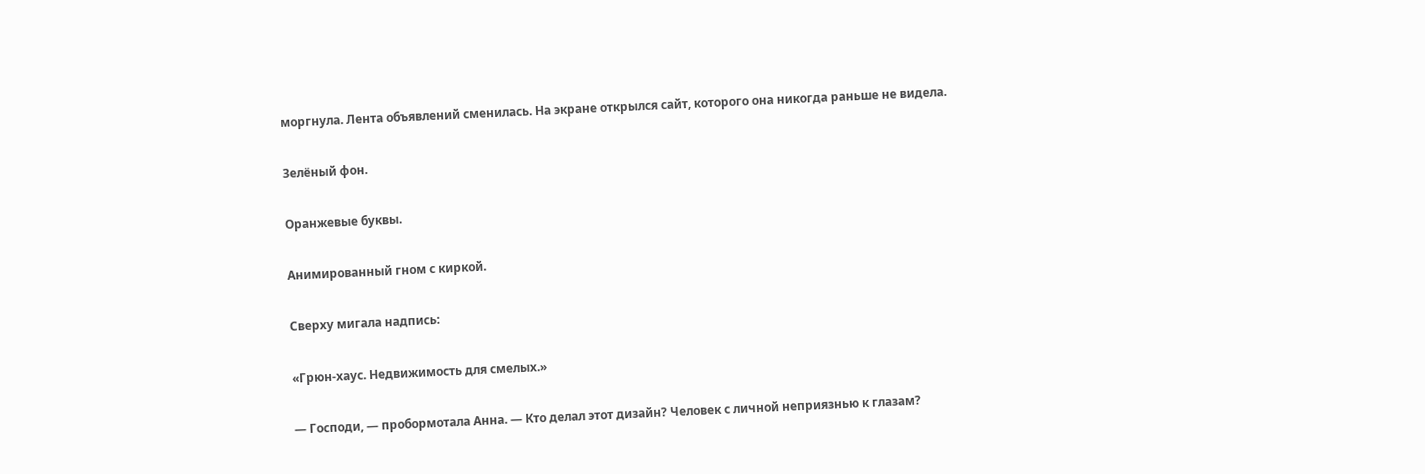моргнула. Лента объявлений сменилась. На экране открылся сайт, которого она никогда раньше не видела.

Зелёный фон.

Оранжевые буквы.

Анимированный гном с киркой.

Сверху мигала надпись:

«Грюн-хаус. Недвижимость для смелых.»

— Господи, — пробормотала Анна. — Кто делал этот дизайн? Человек с личной неприязнью к глазам?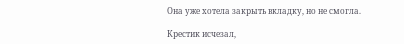Она уже хотела закрыть вкладку, но не смогла.

Крестик исчезал,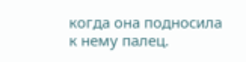когда она подносила к нему палец.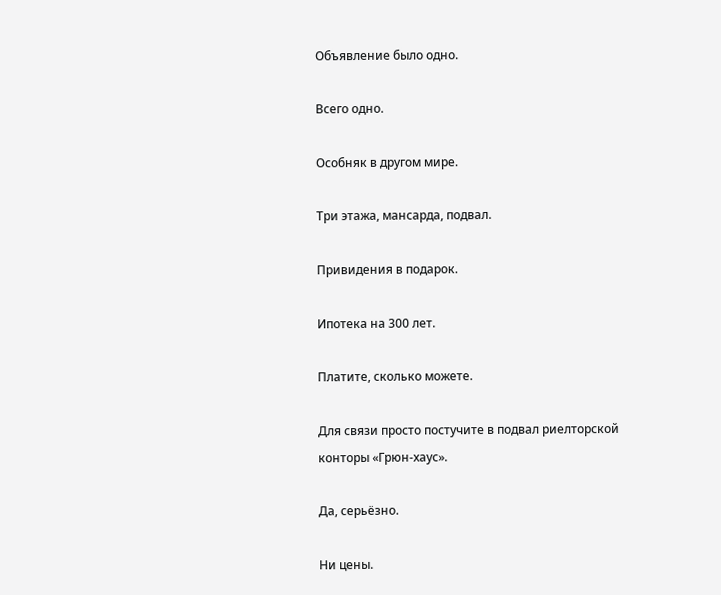Объявление было одно.

Всего одно.

Особняк в другом мире.

Три этажа, мансарда, подвал.

Привидения в подарок.

Ипотека на 300 лет.

Платите, сколько можете.

Для связи просто постучите в подвал риелторской конторы «Грюн-хаус».

Да, серьёзно.

Ни цены.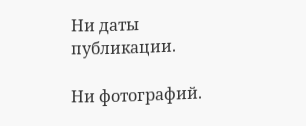Ни даты публикации.

Ни фотографий.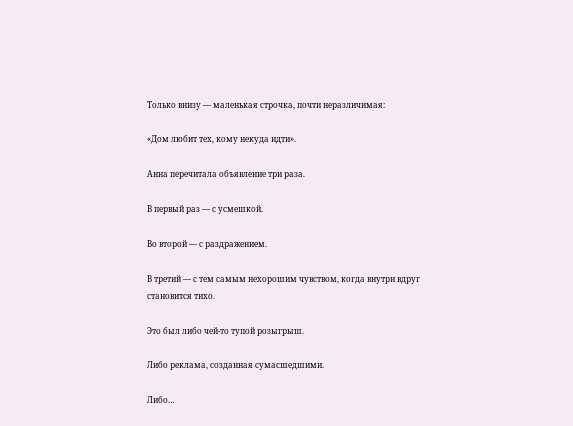Только внизу — маленькая строчка, почти неразличимая:

«Дом любит тех, кому некуда идти».

Анна перечитала объявление три раза.

В первый раз — с усмешкой.

Во второй — с раздражением.

В третий — с тем самым нехорошим чувством, когда внутри вдруг становится тихо.

Это был либо чей-то тупой розыгрыш.

Либо реклама, созданная сумасшедшими.

Либо…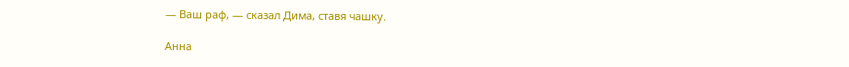— Ваш раф, — сказал Дима, ставя чашку.

Анна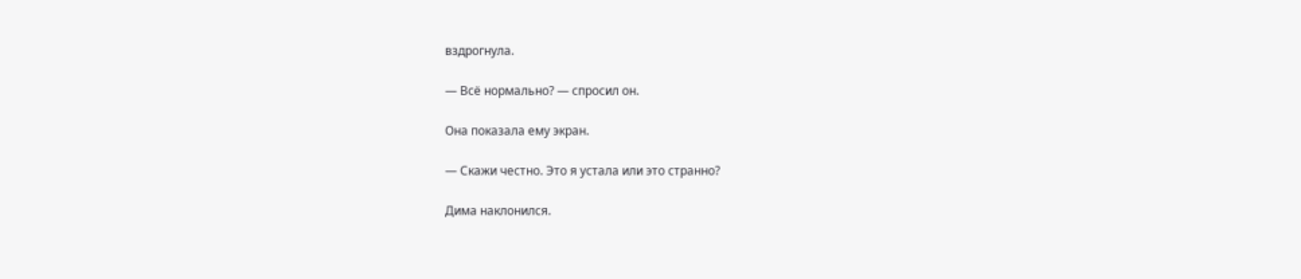вздрогнула.

— Всё нормально? — спросил он.

Она показала ему экран.

— Скажи честно. Это я устала или это странно?

Дима наклонился.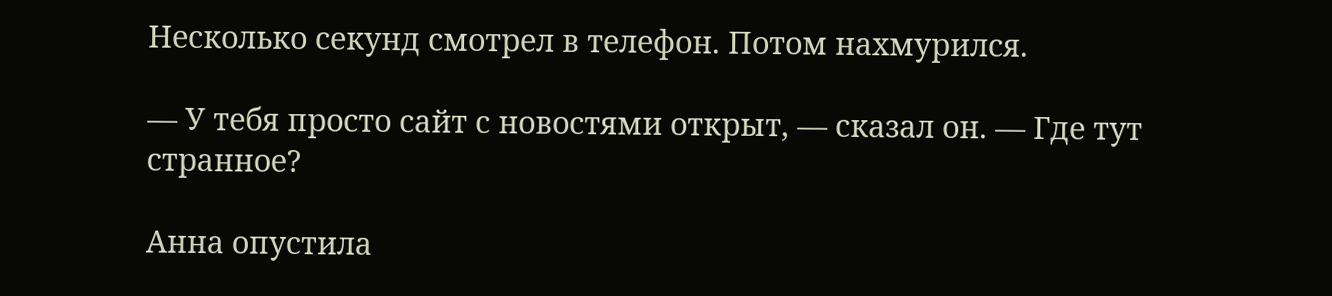Несколько секунд смотрел в телефон. Потом нахмурился.

— У тебя просто сайт с новостями открыт, — сказал он. — Где тут странное?

Анна опустила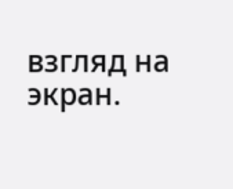взгляд на экран.